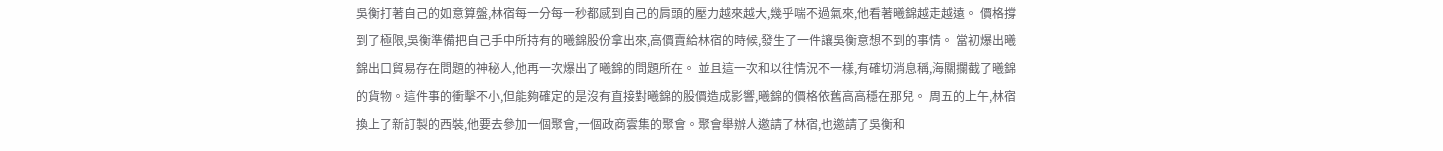吳衡打著自己的如意算盤,林宿每一分每一秒都感到自己的肩頭的壓力越來越大,幾乎喘不過氣來,他看著曦錦越走越遠。 價格撐到了極限,吳衡準備把自己手中所持有的曦錦股份拿出來,高價賣給林宿的時候,發生了一件讓吳衡意想不到的事情。 當初爆出曦錦出口貿易存在問題的神秘人,他再一次爆出了曦錦的問題所在。 並且這一次和以往情況不一樣,有確切消息稱,海關攔截了曦錦的貨物。這件事的衝擊不小,但能夠確定的是沒有直接對曦錦的股價造成影響,曦錦的價格依舊高高穩在那兒。 周五的上午,林宿換上了新訂製的西裝,他要去參加一個聚會,一個政商雲集的聚會。聚會舉辦人邀請了林宿,也邀請了吳衡和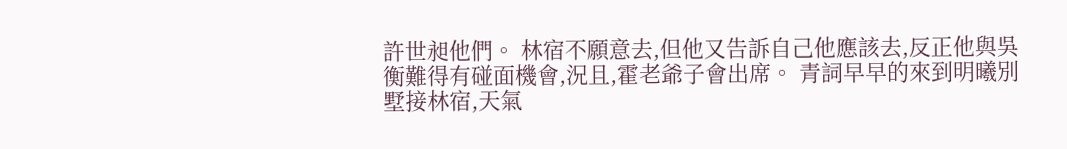許世昶他們。 林宿不願意去,但他又告訴自己他應該去,反正他與吳衡難得有碰面機會,況且,霍老爺子會出席。 青詞早早的來到明曦別墅接林宿,天氣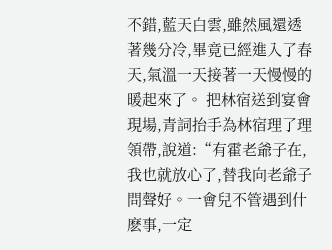不錯,藍天白雲,雖然風還透著幾分冷,畢竟已經進入了春天,氣溫一天接著一天慢慢的暖起來了。 把林宿送到宴會現場,青詞抬手為林宿理了理領帶,說道:“有霍老爺子在,我也就放心了,替我向老爺子問聲好。一會兒不管遇到什麽事,一定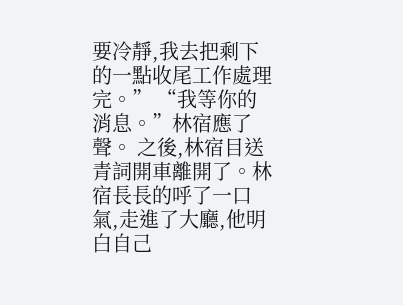要冷靜,我去把剩下的一點收尾工作處理完。” “我等你的消息。”林宿應了聲。 之後,林宿目送青詞開車離開了。林宿長長的呼了一口氣,走進了大廳,他明白自己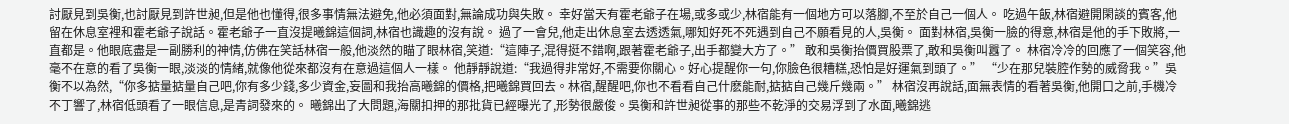討厭見到吳衡,也討厭見到許世昶,但是他也懂得,很多事情無法避免,他必須面對,無論成功與失敗。 幸好當天有霍老爺子在場,或多或少,林宿能有一個地方可以落腳,不至於自己一個人。 吃過午飯,林宿避開閑談的賓客,他留在休息室裡和霍老爺子說話。霍老爺子一直沒提曦錦這個詞,林宿也識趣的沒有說。 過了一會兒,他走出休息室去透透氣,哪知好死不死遇到自己不願看見的人,吳衡。 面對林宿,吳衡一臉的得意,林宿是他的手下敗將,一直都是。他眼底盡是一副勝利的神情,仿佛在笑話林宿一般,他淡然的瞄了眼林宿,笑道:“這陣子,混得挺不錯啊,跟著霍老爺子,出手都變大方了。” 敢和吳衡抬價買股票了,敢和吳衡叫囂了。 林宿冷冷的回應了一個笑容,他毫不在意的看了吳衡一眼,淡淡的情緒,就像他從來都沒有在意過這個人一樣。 他靜靜說道:“我過得非常好,不需要你關心。好心提醒你一句,你臉色很糟糕,恐怕是好運氣到頭了。” “少在那兒裝腔作勢的威脅我。”吳衡不以為然,“你多掂量掂量自己吧,你有多少錢,多少資金,妄圖和我抬高曦錦的價格,把曦錦買回去。林宿,醒醒吧,你也不看看自己什麽能耐,掂掂自己幾斤幾兩。” 林宿沒再說話,面無表情的看著吳衡,他開口之前,手機冷不丁響了,林宿低頭看了一眼信息,是青詞發來的。 曦錦出了大問題,海關扣押的那批貨已經曝光了,形勢很嚴俊。吳衡和許世昶從事的那些不乾淨的交易浮到了水面,曦錦逃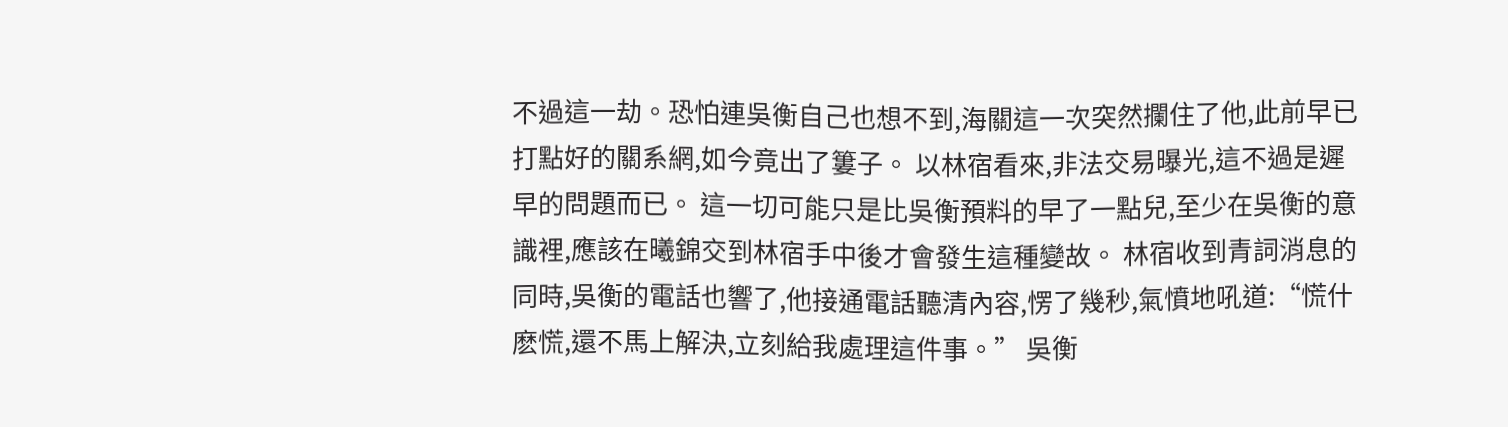不過這一劫。恐怕連吳衡自己也想不到,海關這一次突然攔住了他,此前早已打點好的關系網,如今竟出了簍子。 以林宿看來,非法交易曝光,這不過是遲早的問題而已。 這一切可能只是比吳衡預料的早了一點兒,至少在吳衡的意識裡,應該在曦錦交到林宿手中後才會發生這種變故。 林宿收到青詞消息的同時,吳衡的電話也響了,他接通電話聽清內容,愣了幾秒,氣憤地吼道:“慌什麽慌,還不馬上解決,立刻給我處理這件事。” 吳衡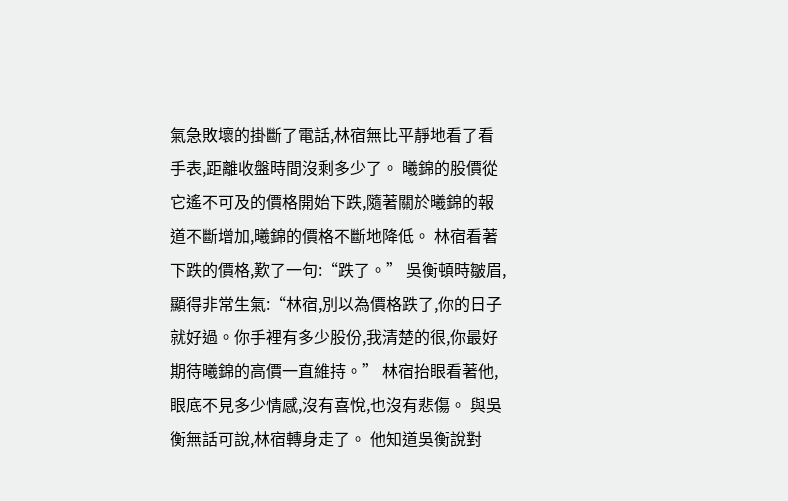氣急敗壞的掛斷了電話,林宿無比平靜地看了看手表,距離收盤時間沒剩多少了。 曦錦的股價從它遙不可及的價格開始下跌,隨著關於曦錦的報道不斷增加,曦錦的價格不斷地降低。 林宿看著下跌的價格,歎了一句:“跌了。” 吳衡頓時皺眉,顯得非常生氣:“林宿,別以為價格跌了,你的日子就好過。你手裡有多少股份,我清楚的很,你最好期待曦錦的高價一直維持。” 林宿抬眼看著他,眼底不見多少情感,沒有喜悅,也沒有悲傷。 與吳衡無話可說,林宿轉身走了。 他知道吳衡說對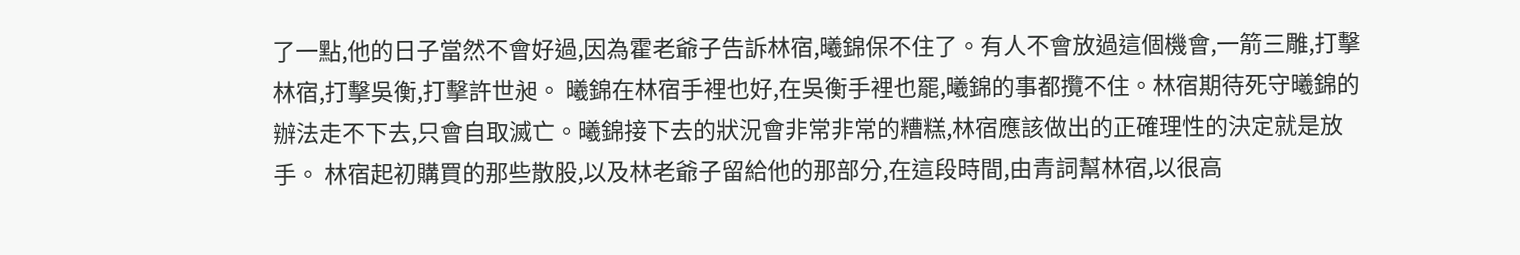了一點,他的日子當然不會好過,因為霍老爺子告訴林宿,曦錦保不住了。有人不會放過這個機會,一箭三雕,打擊林宿,打擊吳衡,打擊許世昶。 曦錦在林宿手裡也好,在吳衡手裡也罷,曦錦的事都攬不住。林宿期待死守曦錦的辦法走不下去,只會自取滅亡。曦錦接下去的狀況會非常非常的糟糕,林宿應該做出的正確理性的決定就是放手。 林宿起初購買的那些散股,以及林老爺子留給他的那部分,在這段時間,由青詞幫林宿,以很高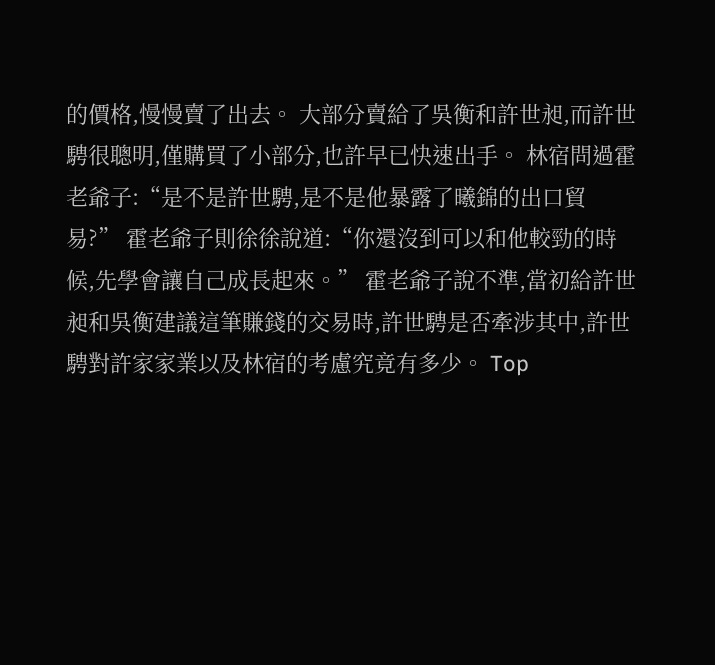的價格,慢慢賣了出去。 大部分賣給了吳衡和許世昶,而許世騁很聰明,僅購買了小部分,也許早已快速出手。 林宿問過霍老爺子:“是不是許世騁,是不是他暴露了曦錦的出口貿易?” 霍老爺子則徐徐說道:“你還沒到可以和他較勁的時候,先學會讓自己成長起來。” 霍老爺子說不準,當初給許世昶和吳衡建議這筆賺錢的交易時,許世騁是否牽涉其中,許世騁對許家家業以及林宿的考慮究竟有多少。 Top